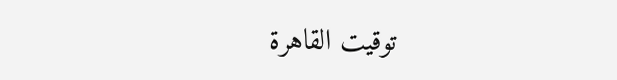توقيت القاهرة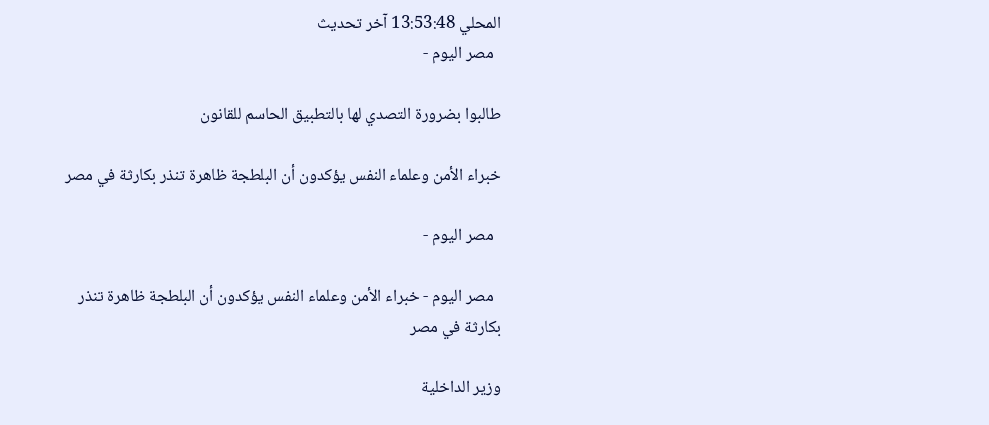المحلي 13:53:48 آخر تحديث
  مصر اليوم -

طالبوا بضرورة التصدي لها بالتطبيق الحاسم للقانون

خبراء الأمن وعلماء النفس يؤكدون أن البلطجة ظاهرة تنذر بكارثة في مصر

  مصر اليوم -

  مصر اليوم - خبراء الأمن وعلماء النفس يؤكدون أن البلطجة ظاهرة تنذر بكارثة في مصر

وزير الداخلية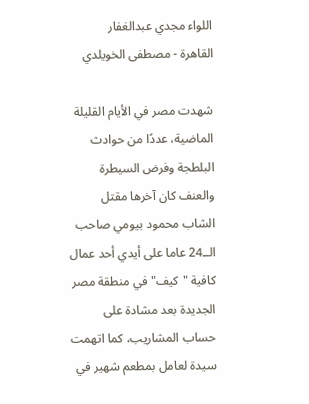اللواء مجدي عبدالغفار
القاهرة - مصطفى الخويلدي

شهدت مصر في الأيام القليلة الماضية، عددًا من حوادث البلطجة وفرض السيطرة والعنف كان آخرها مقتل الشاب محمود بيومي صاحب الــ24 عاما على أيدي أحد عمال كافية "كيف" في منطقة مصر الجديدة بعد مشادة على حساب المشاريب، كما اتهمت سيدة لعامل بمطعم شهير في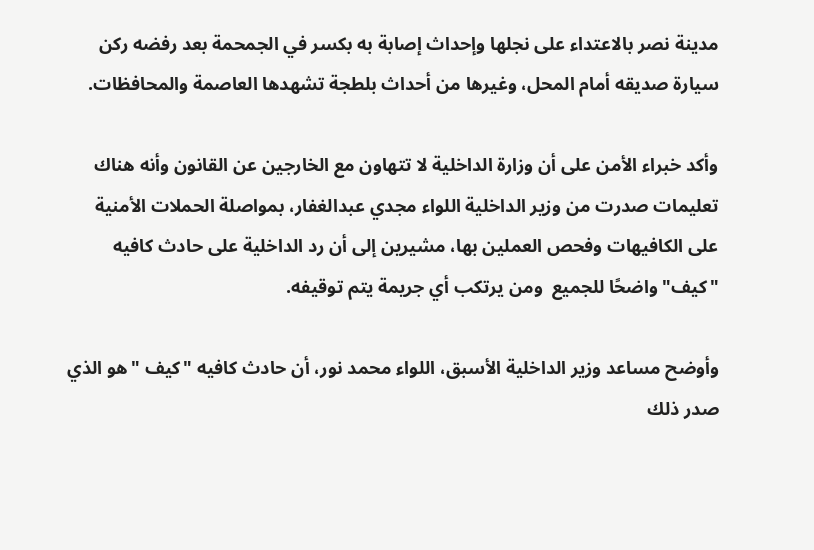مدينة نصر بالاعتداء على نجلها وإحداث إصابة به بكسر في الجمحمة بعد رفضه ركن سيارة صديقه أمام المحل، وغيرها من أحداث بلطجة تشهدها العاصمة والمحافظات.

وأكد خبراء الأمن على أن وزارة الداخلية لا تتهاون مع الخارجين عن القانون وأنه هناك تعليمات صدرت من وزير الداخلية اللواء مجدي عبدالغفار، بمواصلة الحملات الأمنية على الكافيهات وفحص العملين بها، مشيرين إلى أن رد الداخلية على حادث كافيه "كيف" واضحًا للجميع  ومن يرتكب أي جريمة يتم توقيفه.

وأوضح مساعد وزير الداخلية الأسبق، اللواء محمد نور، أن حادث كافيه "كيف "هو الذي صدر ذلك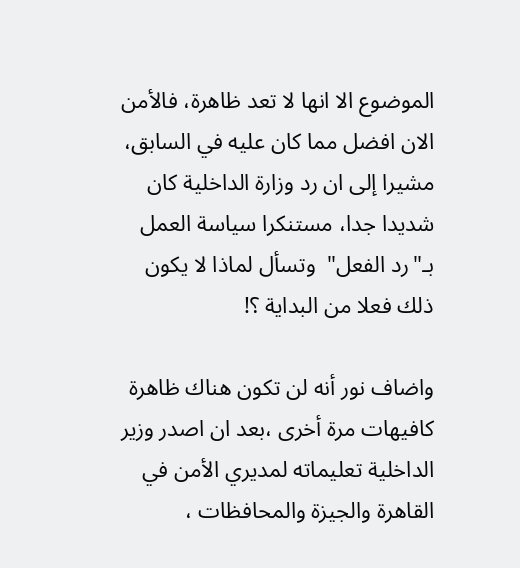الموضوع الا انها لا تعد ظاهرة، فالأمن الان افضل مما كان عليه في السابق، مشيرا إلى ان رد وزارة الداخلية كان شديدا جدا، مستنكرا سياسة العمل  بـ"رد الفعل"  وتسأل لماذا لا يكون ذلك فعلا من البداية ؟!

واضاف نور أنه لن تكون هناك ظاهرة كافيهات مرة أخرى ،بعد ان اصدر وزير الداخلية تعليماته لمديري الأمن في القاهرة والجيزة والمحافظات ،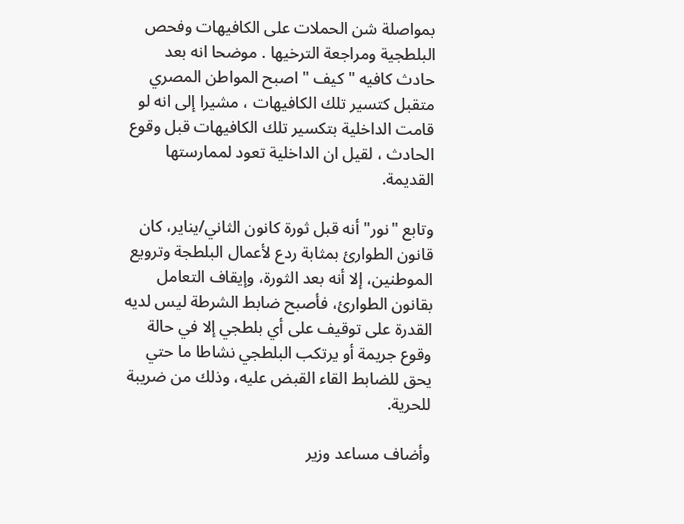بمواصلة شن الحملات على الكافيهات وفحص البلطجية ومراجعة الترخيها . موضحا انه بعد حادث كافيه " كيف " اصبح المواطن المصري متقبل كتسير تلك الكافيهات ، مشيرا إلى انه لو قامت الداخلية بتكسير تلك الكافيهات قبل وقوع الحادث ، لقيل ان الداخلية تعود لممارستها القديمة.

وتابع "نور" أنه قبل ثورة كانون الثاني/يناير، كان قانون الطوارئ بمثابة ردع لأعمال البلطجة وترويع الموطنين، إلا أنه بعد الثورة، وإيقاف التعامل بقانون الطوارئ، فأصبح ضابط الشرطة ليس لديه القدرة على توقيف على أي بلطجي إلا في حالة وقوع جريمة أو يرتكب البلطجي نشاطا ما حتي يحق للضابط القاء القبض عليه، وذلك من ضريبة للحرية.

وأضاف مساعد وزير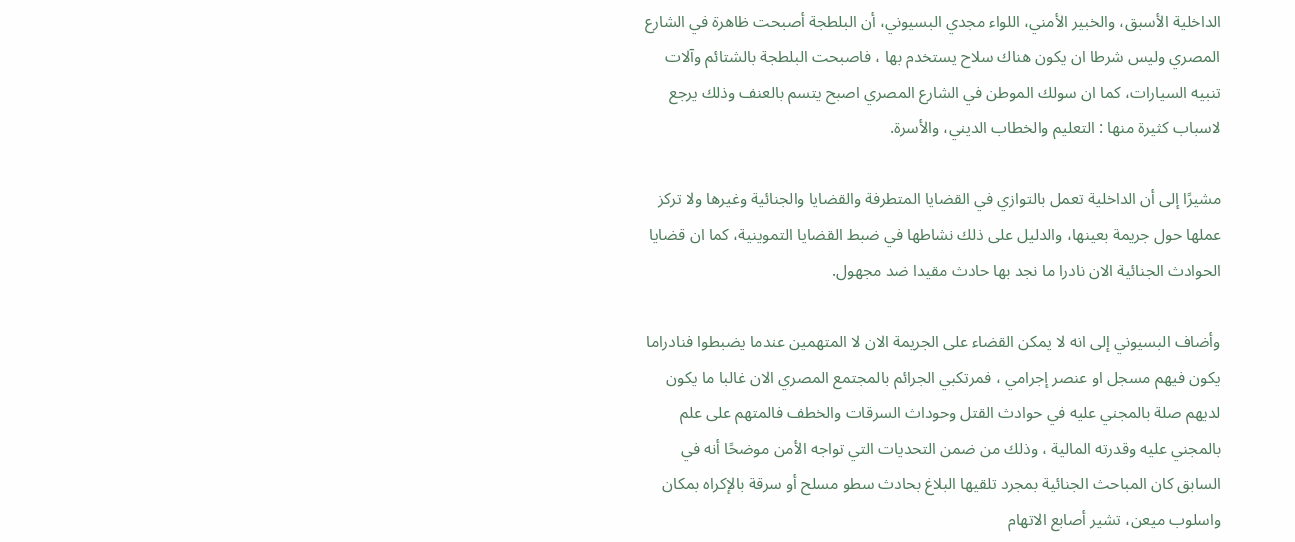الداخلية الأسبق، والخبير الأمني، اللواء مجدي البسيوني، أن البلطجة أصبحت ظاهرة في الشارع المصري وليس شرطا ان يكون هناك سلاح يستخدم بها ، فاصبحت البلطجة بالشتائم وآلات تنبيه السيارات، كما ان سولك الموطن في الشارع المصري اصبح يتسم بالعنف وذلك يرجع لاسباب كثيرة منها : التعليم والخطاب الديني، والأسرة.

مشيرًا إلى أن الداخلية تعمل بالتوازي في القضايا المتطرفة والقضايا والجنائية وغيرها ولا تركز عملها حول جريمة بعينها، والدليل على ذلك نشاطها في ضبط القضايا التموينية، كما ان قضايا الحوادث الجنائية الان نادرا ما نجد بها حادث مقيدا ضد مجهول.

وأضاف البسيوني إلى انه لا يمكن القضاء على الجريمة الان لا المتهمين عندما يضبطوا فنادراما يكون فيهم مسجل او عنصر إجرامي ، فمرتكبي الجرائم بالمجتمع المصري الان غالبا ما يكون لديهم صلة بالمجني عليه في حوادث القتل وحوداث السرقات والخطف فالمتهم على علم بالمجني عليه وقدرته المالية ، وذلك من ضمن التحديات التي تواجه الأمن موضحًا أنه في السابق كان المباحث الجنائية بمجرد تلقيها البلاغ بحادث سطو مسلح أو سرقة بالإكراه بمكان واسلوب ميعن، تشير أصابع الاتهام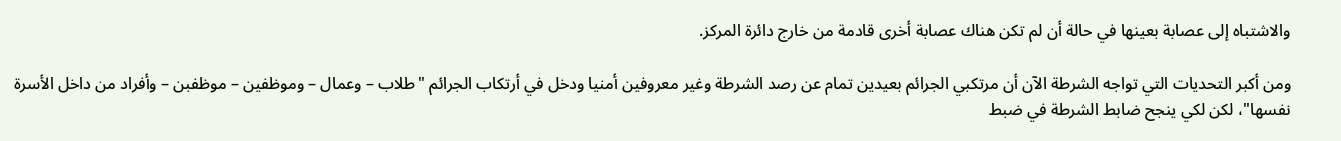والاشتباه إلى عصابة بعينها في حالة أن لم تكن هناك عصابة أخرى قادمة من خارج دائرة المركز.

ومن أكبر التحديات التي تواجه الشرطة الآن أن مرتكبي الجرائم بعيدين تمام عن رصد الشرطة وغير معروفين أمنيا ودخل في أرتكاب الجرائم "طلاب – وعمال – وموظفين – موظفبن – وأفراد من داخل الأسرة نفسها"، لكن لكي ينجح ضابط الشرطة في ضبط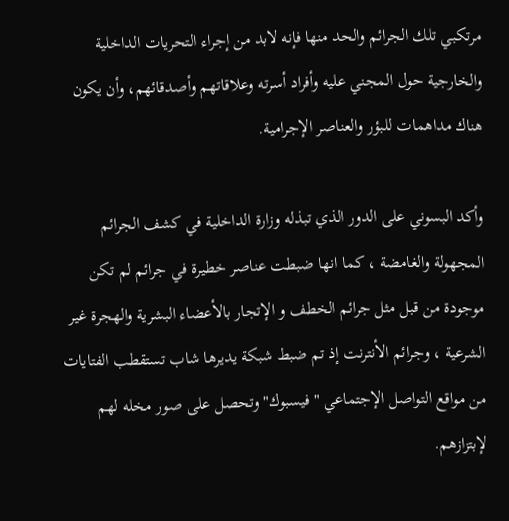مرتكبي تلك الجرائم والحد منها فإنه لابد من إجراء التحريات الداخلية والخارجية حول المجني عليه وأفراد أسرته وعلاقاتهم وأصدقائهم، وأن يكون هناك مداهمات للبؤر والعناصر الإجرامية.

وأكد البسوني على الدور الذي تبذله وزارة الداخلية في كشف الجرائم المجهولة والغامضة ، كما انها ضبطت عناصر خطيرة في جرائم لم تكن موجودة من قبل مثل جرائم الخطف و الإتجار بالأعضاء البشرية والهجرة غير الشرعية ، وجرائم الأنترنت إذ تم ضبط شبكة يديرها شاب تستقطب الفتايات من مواقع التواصل الإجتماعي "فيسبوك" وتحصل على صور مخله لهم لإبتزازهم.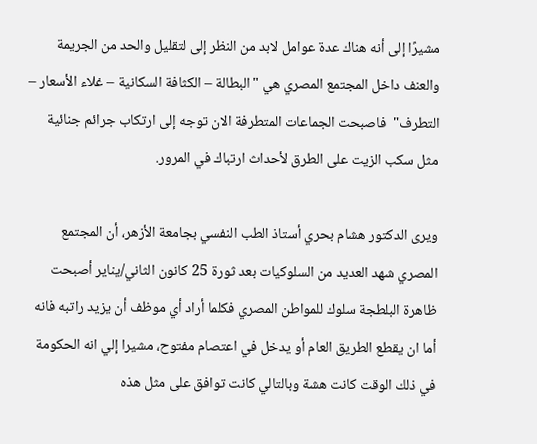مشيرًا إلى أنه هناك عدة عوامل لابد من النظر إلى لتقليل والحد من الجريمة والعنف داخل المجتمع المصري هي "البطالة – الكثافة السكانية – غلاء الأسعار – التطرف"  فاصبحت الجماعات المتطرفة الان توجه إلى ارتكاب جرائم جنائية مثل سكب الزيت على الطرق لأحداث ارتباك في المرور.

ويرى الدكتور هشام بحري أستاذ الطب النفسي بجامعة الأزهر، أن المجتمع المصري شهد العديد من السلوكيات بعد ثورة 25 كانون الثاني/يناير أصبحت ظاهرة البلطجة سلوك للمواطن المصري فكلما أراد أي موظف أن يزيد راتبه فانه أما ان يقطع الطريق العام أو يدخل في اعتصام مفتوح، مشيرا إلي انه الحكومة في ذلك الوقت كانت هشة وبالتالي كانت توافق على مثل هذه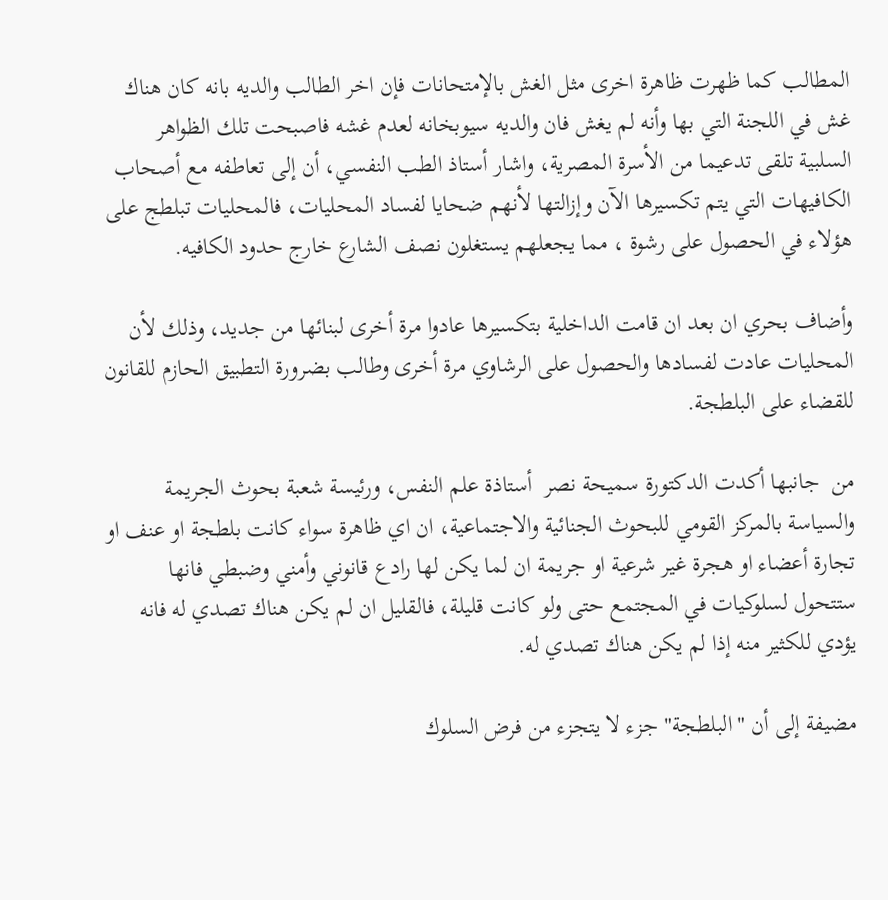المطالب كما ظهرت ظاهرة اخرى مثل الغش بالإمتحانات فإن اخر الطالب والديه بانه كان هناك غش في اللجنة التي بها وأنه لم يغش فان والديه سيوبخانه لعدم غشه فاصبحت تلك الظواهر السلبية تلقى تدعيما من الأسرة المصرية، واشار أستاذ الطب النفسي، أن إلى تعاطفه مع أصحاب الكافيهات التي يتم تكسيرها الآن وإزالتها لأنهم ضحايا لفساد المحليات، فالمحليات تبلطج على هؤلاء في الحصول على رشوة ، مما يجعلهم يستغلون نصف الشارع خارج حدود الكافيه.

وأضاف بحري ان بعد ان قامت الداخلية بتكسيرها عادوا مرة أخرى لبنائها من جديد، وذلك لأن المحليات عادت لفسادها والحصول على الرشاوي مرة أخرى وطالب بضرورة التطبيق الحازم للقانون للقضاء على البلطجة.

من  جانبها أكدت الدكتورة سميحة نصر  أستاذة علم النفس، ورئيسة شعبة بحوث الجريمة والسياسة بالمركز القومي للبحوث الجنائية والاجتماعية، ان اي ظاهرة سواء كانت بلطجة او عنف او تجارة أعضاء او هجرة غير شرعية او جريمة ان لما يكن لها رادع قانوني وأمني وضبطي فانها ستتحول لسلوكيات في المجتمع حتى ولو كانت قليلة، فالقليل ان لم يكن هناك تصدي له فانه يؤدي للكثير منه إذا لم يكن هناك تصدي له.

مضيفة إلى أن "البلطجة" جزء لا يتجزء من فرض السلوك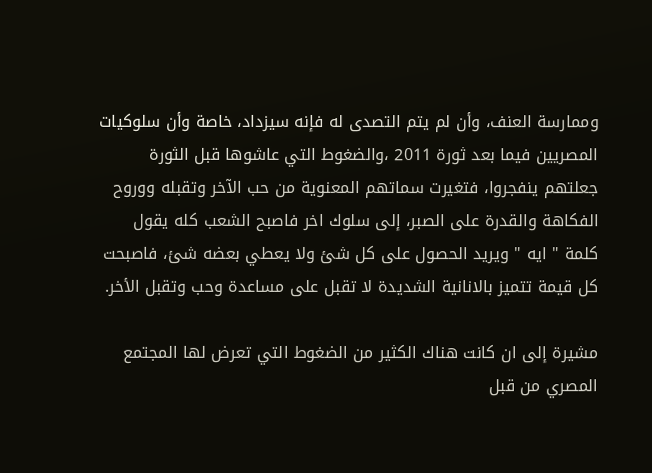وممارسة العنف، وأن لم يتم التصدى له فإنه سيزداد، خاصة وأن سلوكيات المصريين فيما بعد ثورة 2011 ،والضغوط التي عاشوها قبل الثورة جعلتهم ينفجروا، فتغيرت سماتهم المعنوية من حب الآخر وتقبله ووروح الفكاهة والقدرة على الصبر، إلى سلوك اخر فاصبح الشعب كله يقول كلمة " ايه " ويريد الحصول على كل شئ ولا يعطي بعضه شئ، فاصبحت  كل قيمة تتميز بالانانية الشديدة لا تقبل على مساعدة وحب وتقبل الأخر.

مشيرة إلى ان كانت هناك الكثير من الضغوط التي تعرض لها المجتمع المصري من قبل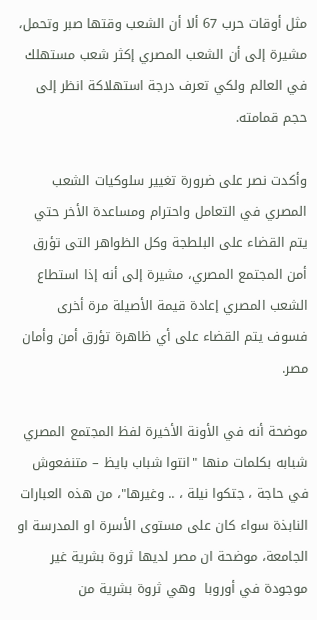مثل أوقات حرب 67 ألا أن الشعب وقتها صبر وتحمل، مشيرة إلى أن الشعب المصري إكثر شعب مستهلك في العالم ولكي تعرف درجة استهلاكة انظر إلى حجم قمامته.

وأكدت نصر على ضرورة تغيير سلوكيات الشعب المصري في التعامل واحترام ومساعدة الأخر حتي يتم القضاء على البلطجة وكل الظواهر التى تؤرق أمن المجتمع المصري، مشيرة إلى أنه إذا استطاع الشعب المصري إعادة قيمة الأصيلة مرة أخرى فسوف يتم القضاء على أي ظاهرة تؤرق أمن وأمان مصر.

موضحة أنه في الأونة الأخيرة لفظ المجتمع المصري شبابه بكلمات منها "انتوا شباب بايظ – متنفعوش في حاجة ، جتكوا نيلة ، .. وغيرها"، من هذه العبارات النابذة سواء كان على مستوى الأسرة او المدرسة او الجامعة، موضحة ان مصر لديها ثروة بشرية غير موجودة في أوروبا  وهي ثروة بشرية من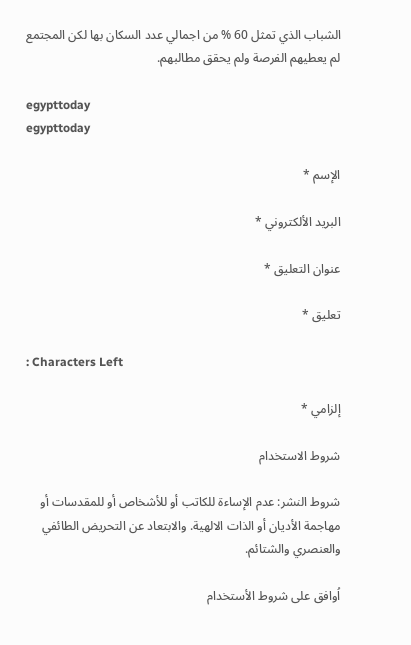الشباب الذي تمثل 60 % من اجمالي عدد السكان بها لكن المجتمع لم يعطيهم الفرصة ولم يحقق مطالبهم.

egypttoday
egypttoday

الإسم *

البريد الألكتروني *

عنوان التعليق *

تعليق *

: Characters Left

إلزامي *

شروط الاستخدام

شروط النشر: عدم الإساءة للكاتب أو للأشخاص أو للمقدسات أو مهاجمة الأديان أو الذات الالهية. والابتعاد عن التحريض الطائفي والعنصري والشتائم.

اُوافق على شروط الأستخدام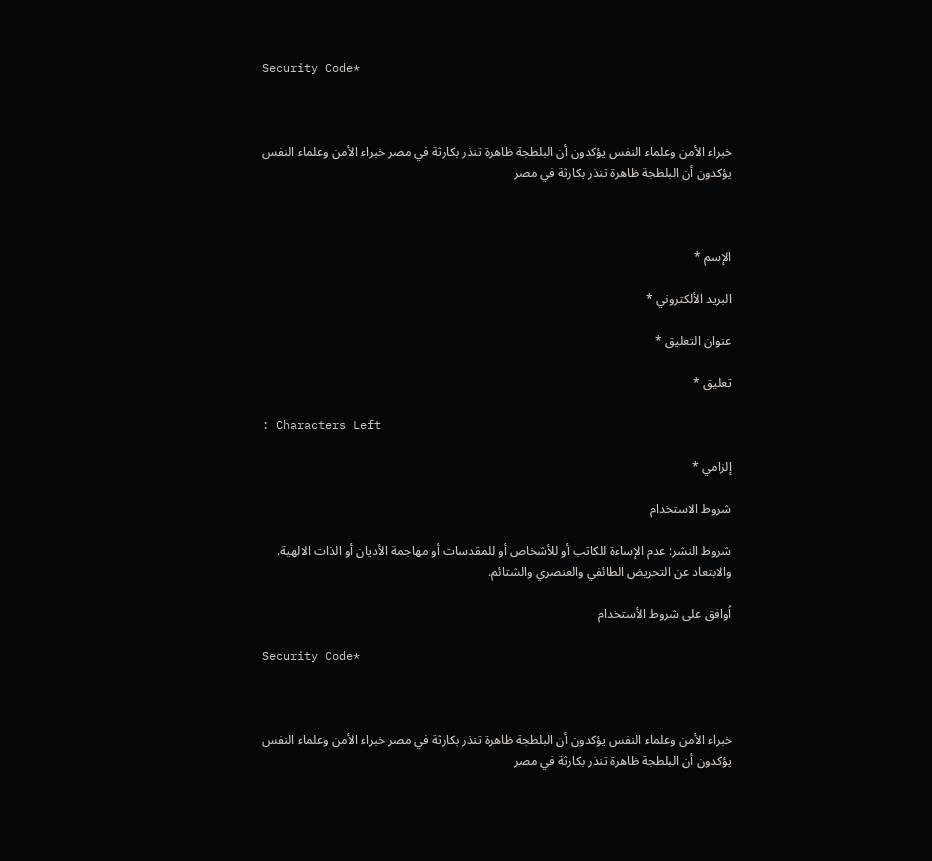Security Code*



خبراء الأمن وعلماء النفس يؤكدون أن البلطجة ظاهرة تنذر بكارثة في مصر خبراء الأمن وعلماء النفس يؤكدون أن البلطجة ظاهرة تنذر بكارثة في مصر



الإسم *

البريد الألكتروني *

عنوان التعليق *

تعليق *

: Characters Left

إلزامي *

شروط الاستخدام

شروط النشر: عدم الإساءة للكاتب أو للأشخاص أو للمقدسات أو مهاجمة الأديان أو الذات الالهية. والابتعاد عن التحريض الطائفي والعنصري والشتائم.

اُوافق على شروط الأستخدام

Security Code*



خبراء الأمن وعلماء النفس يؤكدون أن البلطجة ظاهرة تنذر بكارثة في مصر خبراء الأمن وعلماء النفس يؤكدون أن البلطجة ظاهرة تنذر بكارثة في مصر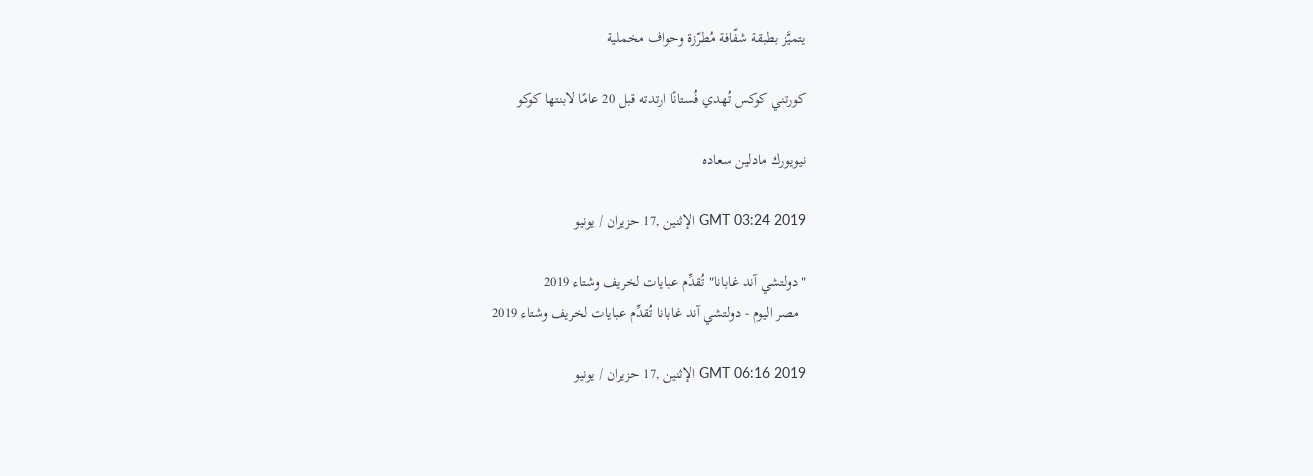يتميَّز بطبقة شفّافة مُطرّزة وحواف مخملية

كورتني كوكس تُهدي فُستانًا ارتدته قبل 20 عامًا لابنتها كوكو

نيويورك مادلين سعاده

GMT 03:24 2019 الإثنين ,17 حزيران / يونيو

"دولتشي آند غابانا" تُقدِّم عبايات لخريف وشتاء 2019
  مصر اليوم - دولتشي آند غابانا تُقدِّم عبايات لخريف وشتاء 2019

GMT 06:16 2019 الإثنين ,17 حزيران / يونيو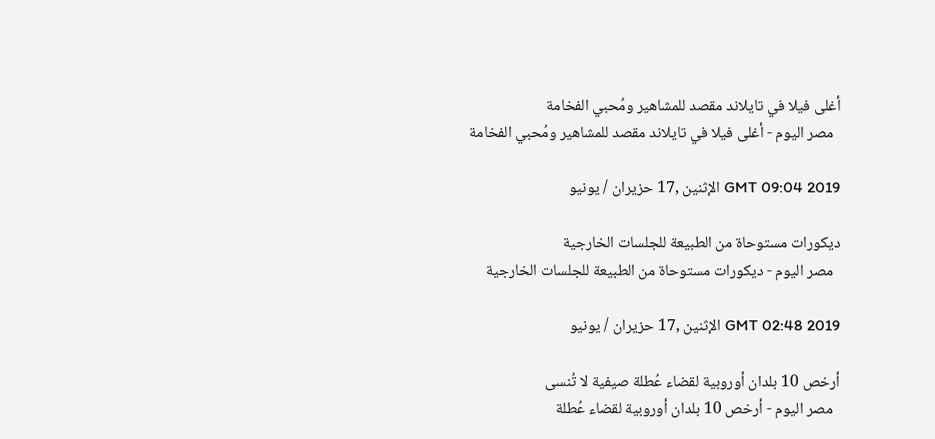أغلى فيلا في تايلاند مقصد للمشاهير ومُحبي الفخامة
  مصر اليوم - أغلى فيلا في تايلاند مقصد للمشاهير ومُحبي الفخامة

GMT 09:04 2019 الإثنين ,17 حزيران / يونيو

ديكورات مستوحاة من الطبيعة للجلسات الخارجية
  مصر اليوم - ديكورات مستوحاة من الطبيعة للجلسات الخارجية

GMT 02:48 2019 الإثنين ,17 حزيران / يونيو

أرخص 10 بلدان أوروبية لقضاء عُطلة صيفية لا تُنسى
  مصر اليوم - أرخص 10 بلدان أوروبية لقضاء عُطلة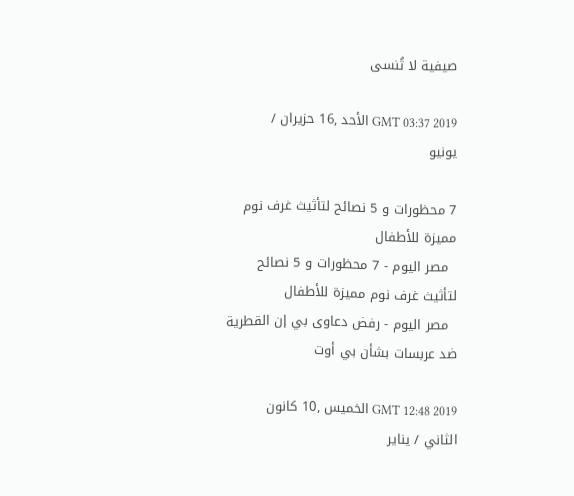صيفية لا تُنسى

GMT 03:37 2019 الأحد ,16 حزيران / يونيو

7 محظورات و 5 نصائح لتأثيث غرف نوم مميزة للأطفال
  مصر اليوم - 7 محظورات و 5 نصائح لتأثيث غرف نوم مميزة للأطفال
  مصر اليوم - رفض دعاوى بي إن القطرية ضد عربسات بشأن بي أوت

GMT 12:48 2019 الخميس ,10 كانون الثاني / يناير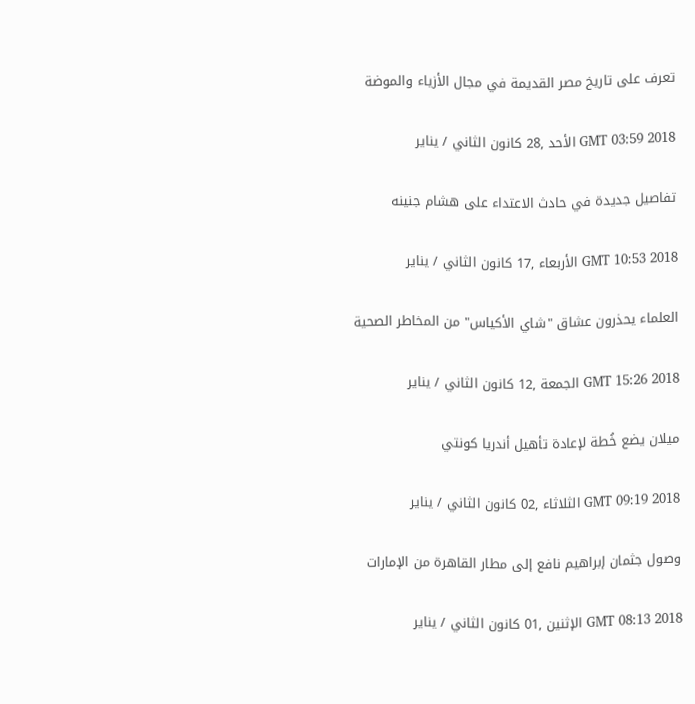تعرف على تاريخ مصر القديمة في مجال الأزياء والموضة

GMT 03:59 2018 الأحد ,28 كانون الثاني / يناير

تفاصيل جديدة في حادث الاعتداء على هشام جنينه

GMT 10:53 2018 الأربعاء ,17 كانون الثاني / يناير

العلماء يحذرون عشاق "شاي الأكياس" من المخاطر الصحية

GMT 15:26 2018 الجمعة ,12 كانون الثاني / يناير

ميلان يضع خُطة لإعادة تأهيل أندريا كونتي

GMT 09:19 2018 الثلاثاء ,02 كانون الثاني / يناير

وصول جثمان إبراهيم نافع إلى مطار القاهرة من الإمارات

GMT 08:13 2018 الإثنين ,01 كانون الثاني / يناير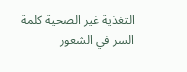التغذية غير الصحية كلمة السر في الشعور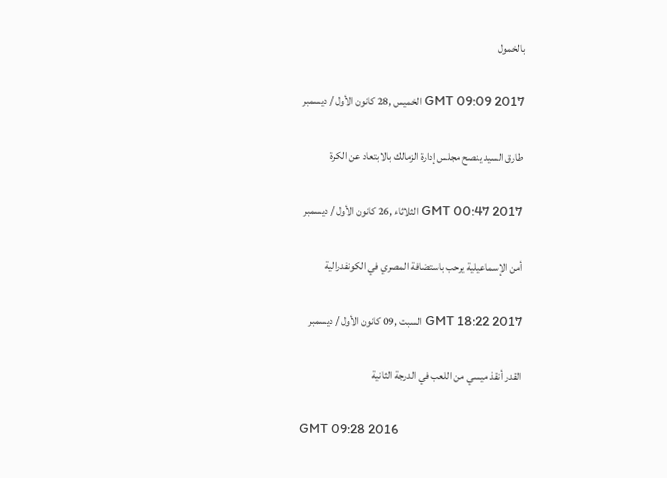بالخمول

GMT 09:09 2017 الخميس ,28 كانون الأول / ديسمبر

طارق السيد ينصح مجلس إدارة الزمالك بالابتعاد عن الكرة

GMT 00:47 2017 الثلاثاء ,26 كانون الأول / ديسمبر

أمن الإسماعيلية يرحب باستضافة المصري في الكونفدرالية

GMT 18:22 2017 السبت ,09 كانون الأول / ديسمبر

القدر أنقذ ميسي من اللعب في الدرجة الثانية

GMT 09:28 2016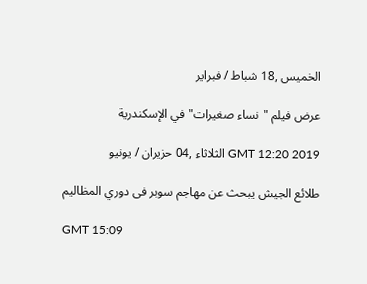الخميس ,18 شباط / فبراير

عرض فيلم "نساء صغيرات" في الإسكندرية

GMT 12:20 2019 الثلاثاء ,04 حزيران / يونيو

طلائع الجيش يبحث عن مهاجم سوبر فى دوري المظاليم

GMT 15:09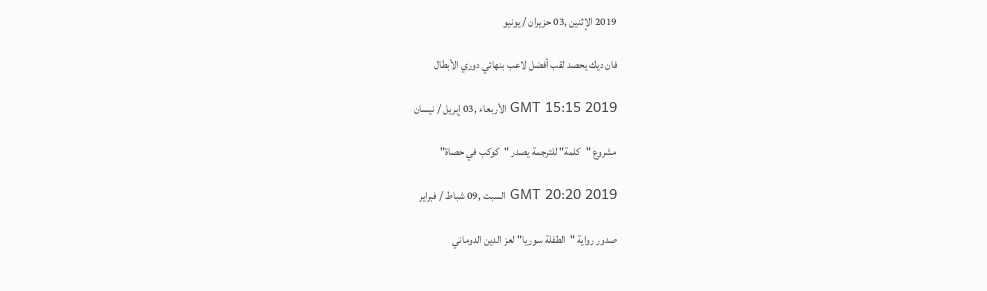2019 الإثنين ,03 حزيران / يونيو

فان ديك يحصد لقب أفضل لاعب بنهائي دوري الأبطال

GMT 15:15 2019 الأربعاء ,03 إبريل / نيسان

مشروع "كلمة" للترجمة يصدر "كوكب في حصاة"

GMT 20:20 2019 السبت ,09 شباط / فبراير

صدور رواية "الطفلة سوريا" لعز الدين الدوماني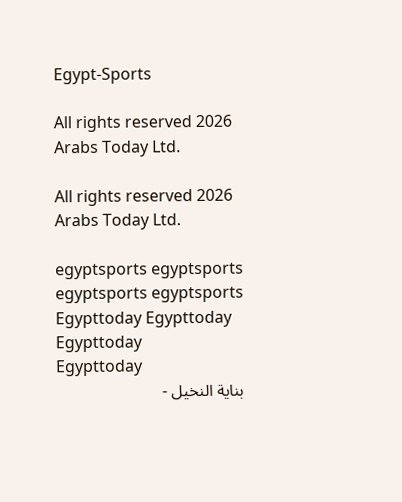Egypt-Sports

All rights reserved 2026 Arabs Today Ltd.

All rights reserved 2026 Arabs Today Ltd.

egyptsports egyptsports egyptsports egyptsports
Egypttoday Egypttoday Egypttoday
Egypttoday
بناية النخيل -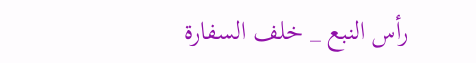رأس النبع _ خلف السفارة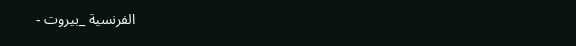الفرنسية _بيروت -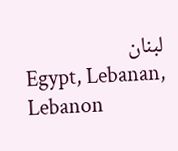لبنان
Egypt, Lebanan, Lebanon